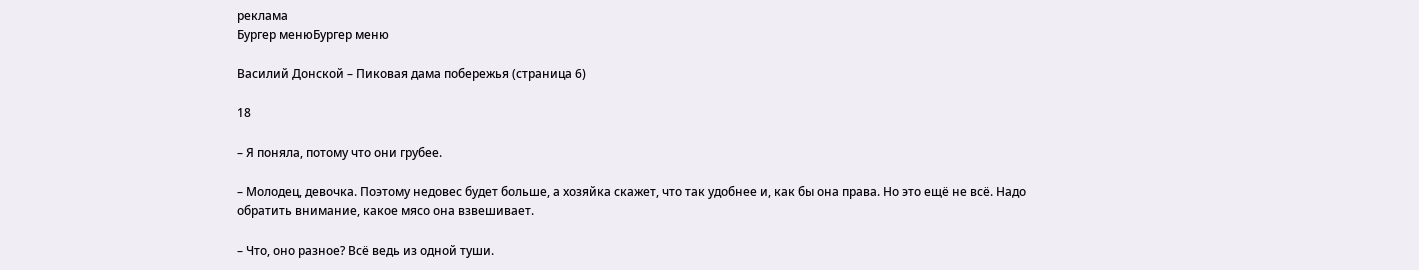реклама
Бургер менюБургер меню

Василий Донской – Пиковая дама побережья (страница 6)

18

– Я поняла, потому что они грубее.

– Молодец, девочка. Поэтому недовес будет больше, а хозяйка скажет, что так удобнее и, как бы она права. Но это ещё не всё. Надо обратить внимание, какое мясо она взвешивает.

– Что, оно разное? Всё ведь из одной туши.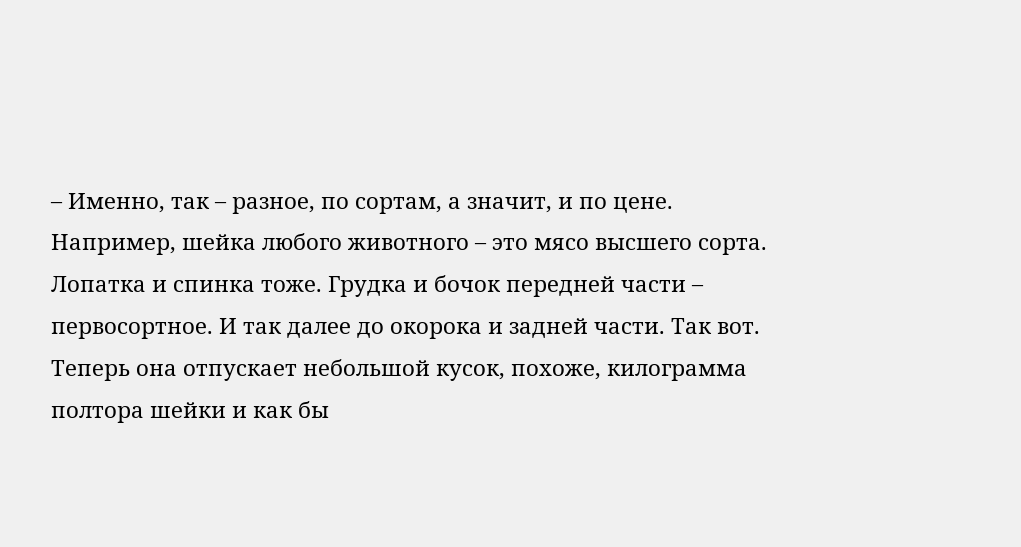– Именно, так – разное, по сортам, а значит, и по цене. Например, шейка любого животного – это мясо высшего сорта. Лопатка и спинка тоже. Грудка и бочок передней части – первосортное. И так далее до окорока и задней части. Так вот. Теперь она отпускает небольшой кусок, похоже, килограмма полтора шейки и как бы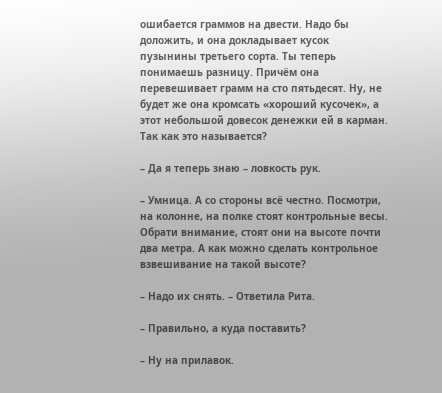ошибается граммов на двести. Надо бы доложить, и она докладывает кусок пузынины третьего сорта. Ты теперь понимаешь разницу. Причём она перевешивает грамм на сто пятьдесят. Ну, не будет же она кромсать «хороший кусочек», а этот небольшой довесок денежки ей в карман. Так как это называется?

– Да я теперь знаю – ловкость рук.

– Умница. А со стороны всё честно. Посмотри, на колонне, на полке стоят контрольные весы. Обрати внимание, стоят они на высоте почти два метра. А как можно сделать контрольное взвешивание на такой высоте?

– Надо их снять. – Ответила Рита.

– Правильно, а куда поставить?

– Ну на прилавок.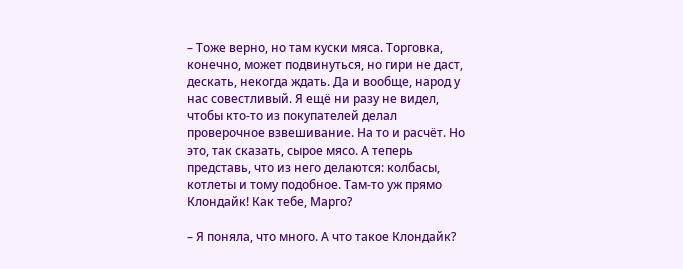– Тоже верно, но там куски мяса. Торговка, конечно, может подвинуться, но гири не даст, дескать, некогда ждать. Да и вообще, народ у нас совестливый. Я ещё ни разу не видел, чтобы кто-то из покупателей делал проверочное взвешивание. На то и расчёт. Но это, так сказать, сырое мясо. А теперь представь, что из него делаются: колбасы, котлеты и тому подобное. Там-то уж прямо Клондайк! Как тебе, Марго?

– Я поняла, что много. А что такое Клондайк?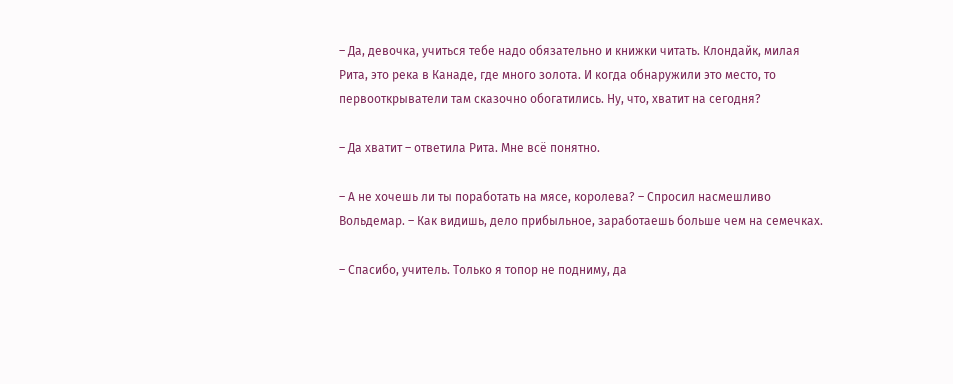– Да, девочка, учиться тебе надо обязательно и книжки читать. Клондайк, милая Рита, это река в Канаде, где много золота. И когда обнаружили это место, то первооткрыватели там сказочно обогатились. Ну, что, хватит на сегодня?

– Да хватит – ответила Рита. Мне всё понятно.

– А не хочешь ли ты поработать на мясе, королева? – Спросил насмешливо Вольдемар. – Как видишь, дело прибыльное, заработаешь больше чем на семечках.

– Спасибо, учитель. Только я топор не подниму, да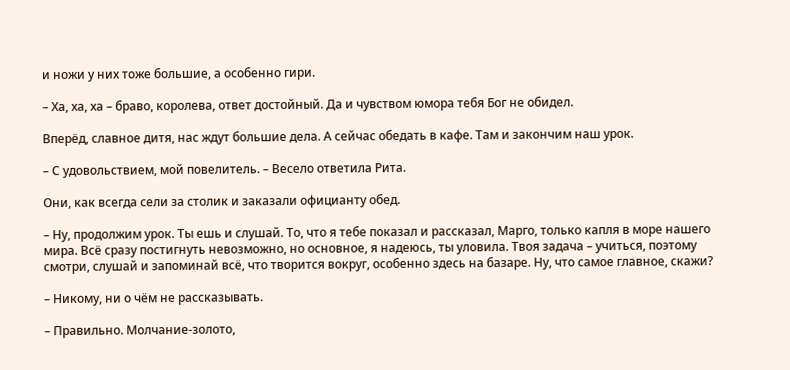и ножи у них тоже большие, а особенно гири.

– Ха, ха, ха – браво, королева, ответ достойный. Да и чувством юмора тебя Бог не обидел.

Вперёд, славное дитя, нас ждут большие дела. А сейчас обедать в кафе. Там и закончим наш урок.

– С удовольствием, мой повелитель. – Весело ответила Рита.

Они, как всегда сели за столик и заказали официанту обед.

– Ну, продолжим урок. Ты ешь и слушай. То, что я тебе показал и рассказал, Марго, только капля в море нашего мира. Всё сразу постигнуть невозможно, но основное, я надеюсь, ты уловила. Твоя задача – учиться, поэтому смотри, слушай и запоминай всё, что творится вокруг, особенно здесь на базаре. Ну, что самое главное, скажи?

– Никому, ни о чём не рассказывать.

– Правильно. Молчание-золото,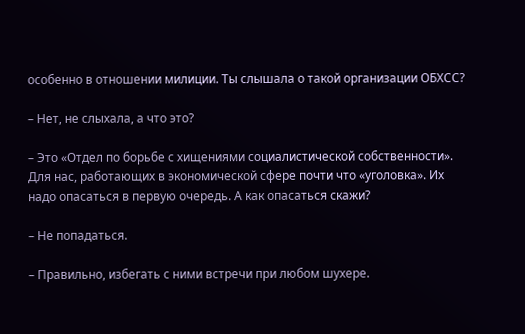особенно в отношении милиции. Ты слышала о такой организации ОБХСС?

– Нет, не слыхала, а что это?

– Это «Отдел по борьбе с хищениями социалистической собственности». Для нас, работающих в экономической сфере почти что «уголовка». Их надо опасаться в первую очередь. А как опасаться скажи?

– Не попадаться.

– Правильно, избегать с ними встречи при любом шухере.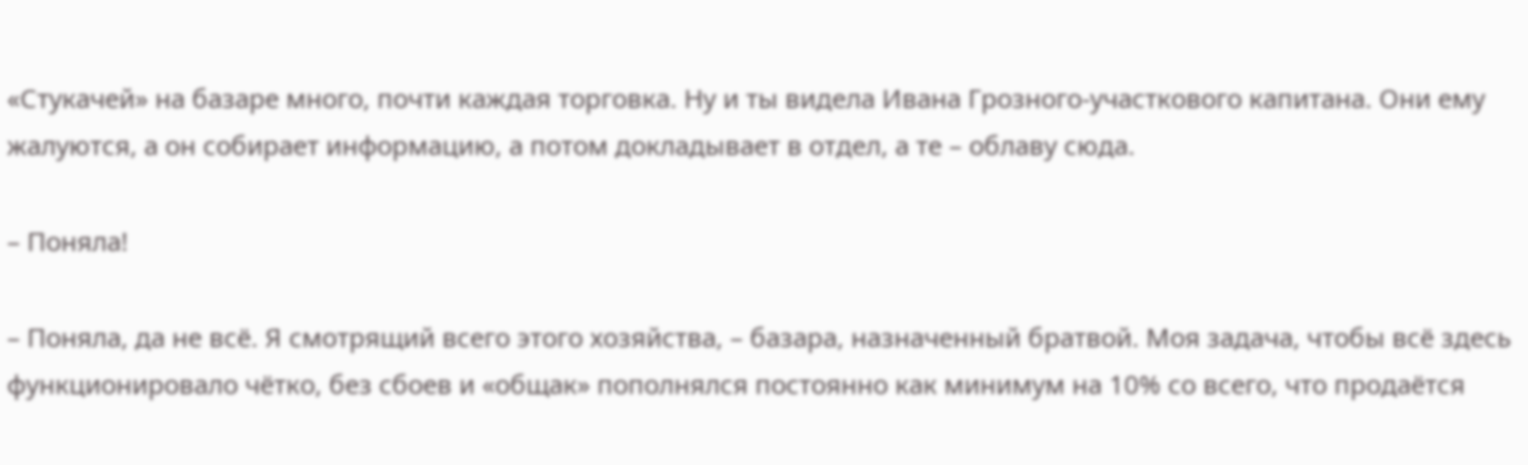«Стукачей» на базаре много, почти каждая торговка. Ну и ты видела Ивана Грозного-участкового капитана. Они ему жалуются, а он собирает информацию, а потом докладывает в отдел, а те – облаву сюда.

– Поняла!

– Поняла, да не всё. Я смотрящий всего этого хозяйства, – базара, назначенный братвой. Моя задача, чтобы всё здесь функционировало чётко, без сбоев и «общак» пополнялся постоянно как минимум на 10% со всего, что продаётся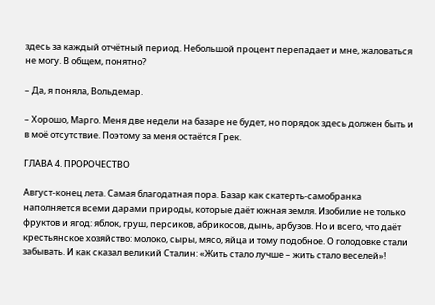здесь за каждый отчётный период. Небольшой процент перепадает и мне, жаловаться не могу. В общем, понятно?

– Да, я поняла, Вольдемар.

– Хорошо, Марго. Меня две недели на базаре не будет, но порядок здесь должен быть и в моё отсутствие. Поэтому за меня остаётся Грек.

ГЛАВА 4. ПРОРОЧЕСТВО

Август-конец лета. Самая благодатная пора. Базар как скатерть-самобранка наполняется всеми дарами природы, которые даёт южная земля. Изобилие не только фруктов и ягод: яблок, груш, персиков, абрикосов, дынь, арбузов. Но и всего, что даёт крестьянское хозяйство: молоко, сыры, мясо, яйца и тому подобное. О голодовке стали забывать. И как сказал великий Сталин: «Жить стало лучше – жить стало веселей»!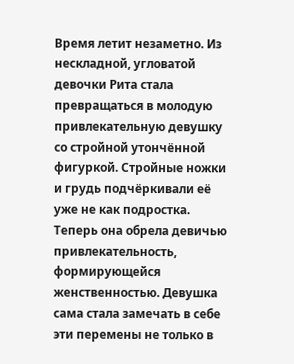Время летит незаметно. Из нескладной, угловатой девочки Рита стала превращаться в молодую привлекательную девушку со стройной утончённой фигуркой. Стройные ножки и грудь подчёркивали её уже не как подростка. Теперь она обрела девичью привлекательность, формирующейся женственностью. Девушка сама стала замечать в себе эти перемены не только в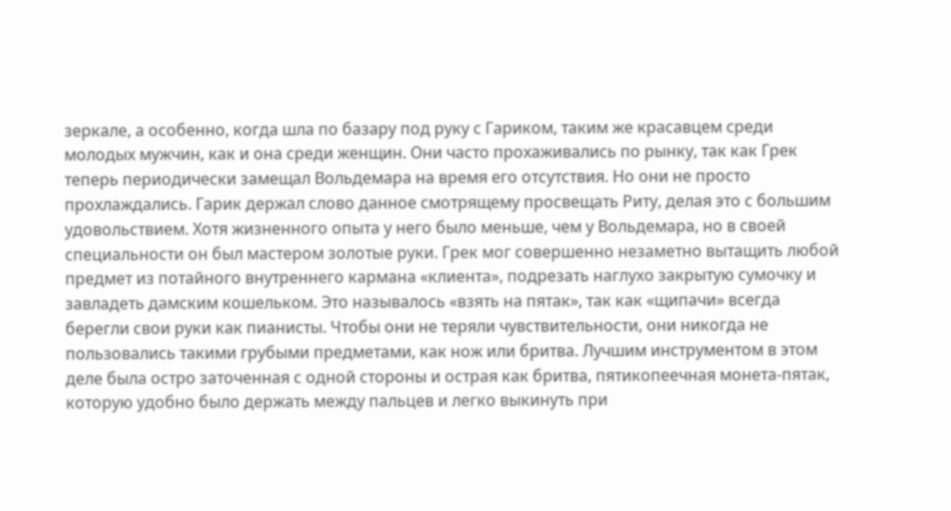зеркале, а особенно, когда шла по базару под руку с Гариком, таким же красавцем среди молодых мужчин, как и она среди женщин. Они часто прохаживались по рынку, так как Грек теперь периодически замещал Вольдемара на время его отсутствия. Но они не просто прохлаждались. Гарик держал слово данное смотрящему просвещать Риту, делая это с большим удовольствием. Хотя жизненного опыта у него было меньше, чем у Вольдемара, но в своей специальности он был мастером золотые руки. Грек мог совершенно незаметно вытащить любой предмет из потайного внутреннего кармана «клиента», подрезать наглухо закрытую сумочку и завладеть дамским кошельком. Это называлось «взять на пятак», так как «щипачи» всегда берегли свои руки как пианисты. Чтобы они не теряли чувствительности, они никогда не пользовались такими грубыми предметами, как нож или бритва. Лучшим инструментом в этом деле была остро заточенная с одной стороны и острая как бритва, пятикопеечная монета-пятак, которую удобно было держать между пальцев и легко выкинуть при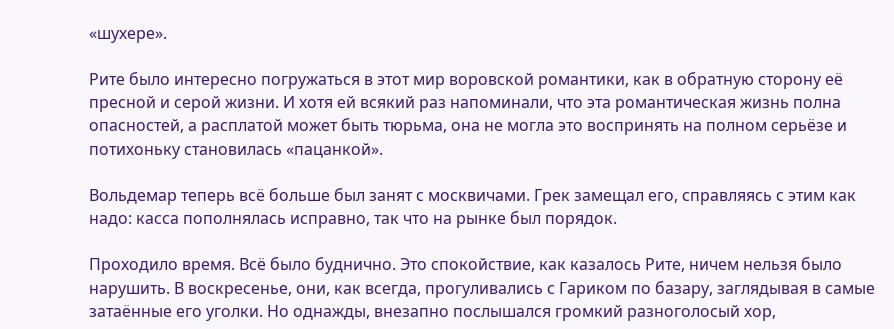«шухере».

Рите было интересно погружаться в этот мир воровской романтики, как в обратную сторону её пресной и серой жизни. И хотя ей всякий раз напоминали, что эта романтическая жизнь полна опасностей, а расплатой может быть тюрьма, она не могла это воспринять на полном серьёзе и потихоньку становилась «пацанкой».

Вольдемар теперь всё больше был занят с москвичами. Грек замещал его, справляясь с этим как надо: касса пополнялась исправно, так что на рынке был порядок.

Проходило время. Всё было буднично. Это спокойствие, как казалось Рите, ничем нельзя было нарушить. В воскресенье, они, как всегда, прогуливались с Гариком по базару, заглядывая в самые затаённые его уголки. Но однажды, внезапно послышался громкий разноголосый хор,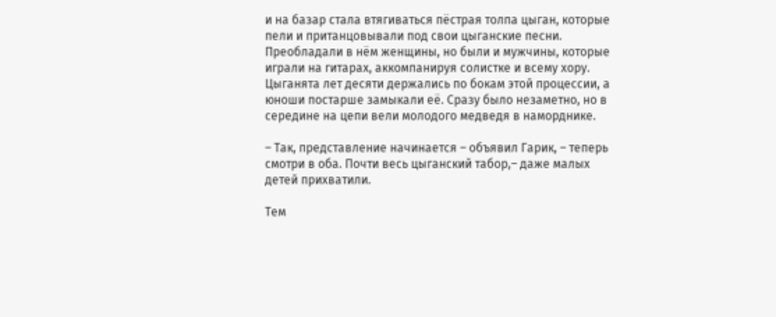и на базар стала втягиваться пёстрая толпа цыган, которые пели и пританцовывали под свои цыганские песни. Преобладали в нём женщины, но были и мужчины, которые играли на гитарах, аккомпанируя солистке и всему хору. Цыганята лет десяти держались по бокам этой процессии, а юноши постарше замыкали её. Сразу было незаметно, но в середине на цепи вели молодого медведя в наморднике.

– Так, представление начинается – объявил Гарик, – теперь смотри в оба. Почти весь цыганский табор,– даже малых детей прихватили.

Тем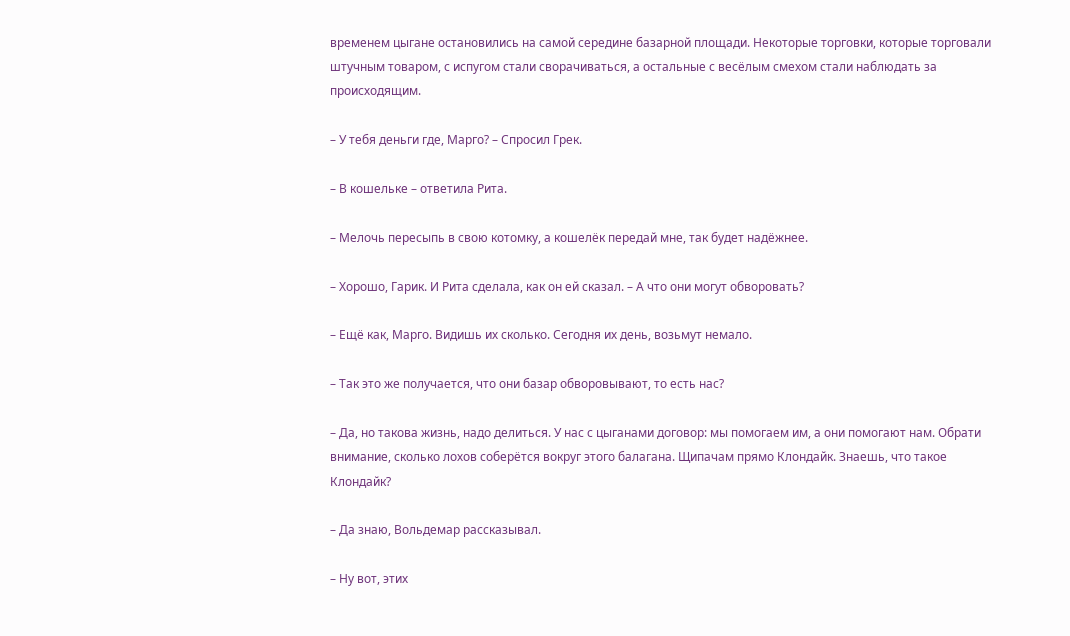временем цыгане остановились на самой середине базарной площади. Некоторые торговки, которые торговали штучным товаром, с испугом стали сворачиваться, а остальные с весёлым смехом стали наблюдать за происходящим.

– У тебя деньги где, Марго? – Спросил Грек.

– В кошельке – ответила Рита.

– Мелочь пересыпь в свою котомку, а кошелёк передай мне, так будет надёжнее.

– Хорошо, Гарик. И Рита сделала, как он ей сказал. – А что они могут обворовать?

– Ещё как, Марго. Видишь их сколько. Сегодня их день, возьмут немало.

– Так это же получается, что они базар обворовывают, то есть нас?

– Да, но такова жизнь, надо делиться. У нас с цыганами договор: мы помогаем им, а они помогают нам. Обрати внимание, сколько лохов соберётся вокруг этого балагана. Щипачам прямо Клондайк. Знаешь, что такое Клондайк?

– Да знаю, Вольдемар рассказывал.

– Ну вот, этих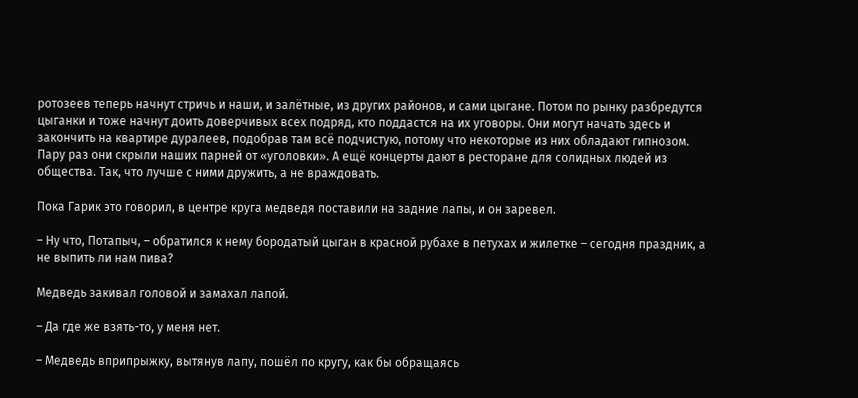ротозеев теперь начнут стричь и наши, и залётные, из других районов, и сами цыгане. Потом по рынку разбредутся цыганки и тоже начнут доить доверчивых всех подряд, кто поддастся на их уговоры. Они могут начать здесь и закончить на квартире дуралеев, подобрав там всё подчистую, потому что некоторые из них обладают гипнозом. Пару раз они скрыли наших парней от «уголовки». А ещё концерты дают в ресторане для солидных людей из общества. Так, что лучше с ними дружить, а не враждовать.

Пока Гарик это говорил, в центре круга медведя поставили на задние лапы, и он заревел.

– Ну что, Потапыч, – обратился к нему бородатый цыган в красной рубахе в петухах и жилетке – сегодня праздник, а не выпить ли нам пива?

Медведь закивал головой и замахал лапой.

– Да где же взять-то, у меня нет.

– Медведь вприпрыжку, вытянув лапу, пошёл по кругу, как бы обращаясь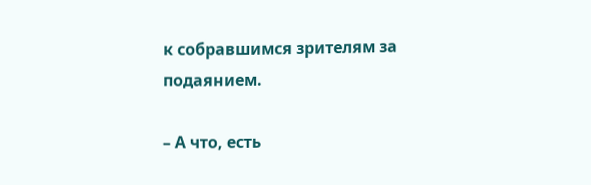к собравшимся зрителям за подаянием.

– А что, есть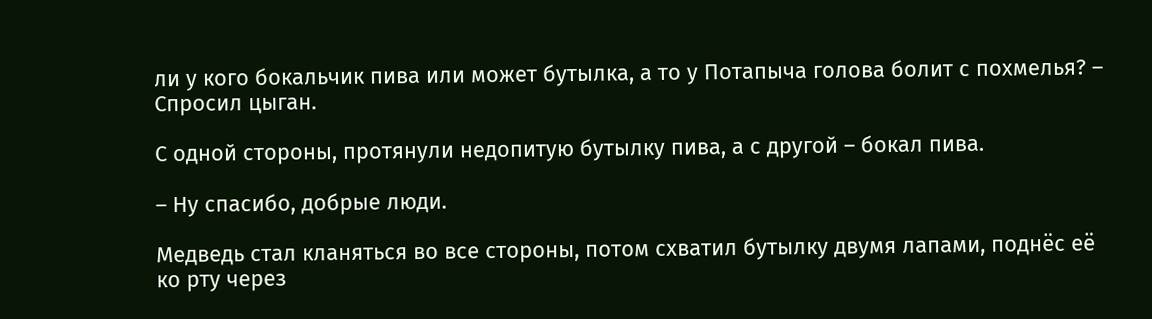ли у кого бокальчик пива или может бутылка, а то у Потапыча голова болит с похмелья? – Спросил цыган.

С одной стороны, протянули недопитую бутылку пива, а с другой – бокал пива.

– Ну спасибо, добрые люди.

Медведь стал кланяться во все стороны, потом схватил бутылку двумя лапами, поднёс её ко рту через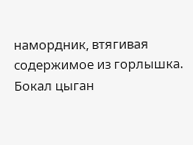намордник, втягивая содержимое из горлышка. Бокал цыган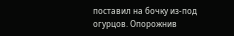поставил на бочку из-под огурцов. Опорожнив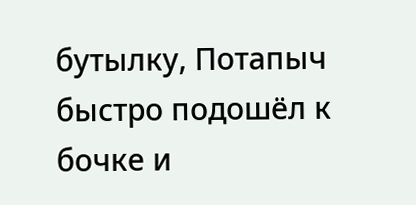бутылку, Потапыч быстро подошёл к бочке и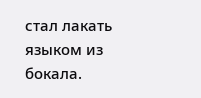стал лакать языком из бокала.